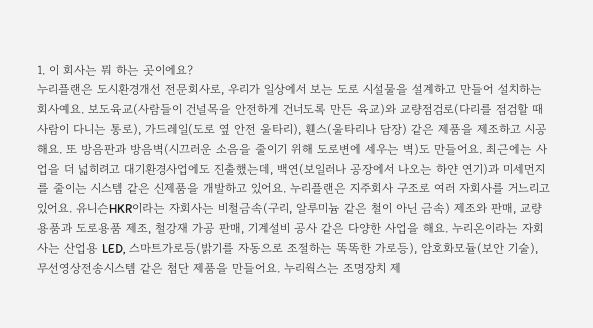1. 이 회사는 뭐 하는 곳이에요?
누리플랜은 도시환경개선 전문회사로, 우리가 일상에서 보는 도로 시설물을 설계하고 만들어 설치하는 회사예요. 보도육교(사람들이 건널목을 안전하게 건너도록 만든 육교)와 교량점검로(다리를 점검할 때 사람이 다니는 통로), 가드레일(도로 옆 안전 울타리), 휀스(울타리나 담장) 같은 제품을 제조하고 시공해요. 또 방음판과 방음벽(시끄러운 소음을 줄이기 위해 도로변에 세우는 벽)도 만들어요. 최근에는 사업을 더 넓히려고 대기환경사업에도 진출했는데, 백연(보일러나 공장에서 나오는 하얀 연기)과 미세먼지를 줄이는 시스템 같은 신제품을 개발하고 있어요. 누리플랜은 지주회사 구조로 여러 자회사를 거느리고 있어요. 유니슨HKR이라는 자회사는 비철금속(구리, 알루미늄 같은 철이 아닌 금속) 제조와 판매, 교량용품과 도로용품 제조, 철강재 가공 판매, 기계설비 공사 같은 다양한 사업을 해요. 누리온이라는 자회사는 산업용 LED, 스마트가로등(밝기를 자동으로 조절하는 똑똑한 가로등), 암호화모듈(보안 기술), 무선영상전송시스템 같은 첨단 제품을 만들어요. 누리웍스는 조명장치 제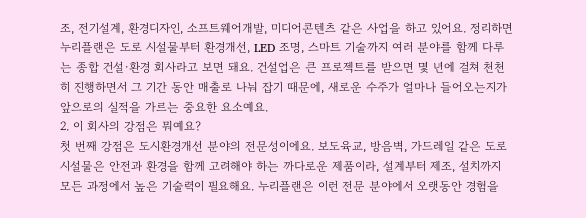조, 전기설계, 환경디자인, 소프트웨어개발, 미디어콘텐츠 같은 사업을 하고 있어요. 정리하면 누리플랜은 도로 시설물부터 환경개선, LED 조명, 스마트 기술까지 여러 분야를 함께 다루는 종합 건설·환경 회사라고 보면 돼요. 건설업은 큰 프로젝트를 받으면 몇 년에 걸쳐 천천히 진행하면서 그 기간 동안 매출로 나눠 잡기 때문에, 새로운 수주가 얼마나 들어오는지가 앞으로의 실적을 가르는 중요한 요소예요.
2. 이 회사의 강점은 뭐예요?
첫 번째 강점은 도시환경개선 분야의 전문성이에요. 보도육교, 방음벽, 가드레일 같은 도로 시설물은 안전과 환경을 함께 고려해야 하는 까다로운 제품이라, 설계부터 제조, 설치까지 모든 과정에서 높은 기술력이 필요해요. 누리플랜은 이런 전문 분야에서 오랫동안 경험을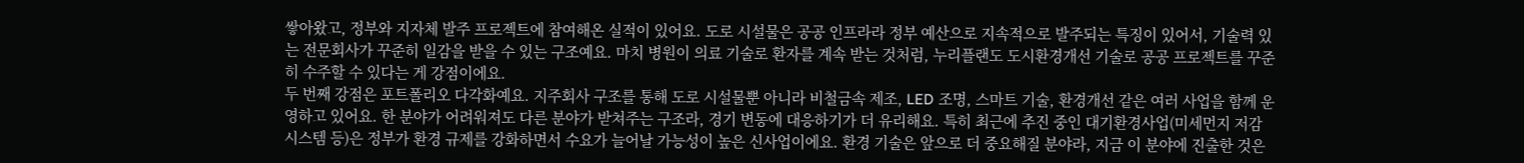쌓아왔고, 정부와 지자체 발주 프로젝트에 참여해온 실적이 있어요. 도로 시설물은 공공 인프라라 정부 예산으로 지속적으로 발주되는 특징이 있어서, 기술력 있는 전문회사가 꾸준히 일감을 받을 수 있는 구조예요. 마치 병원이 의료 기술로 환자를 계속 받는 것처럼, 누리플랜도 도시환경개선 기술로 공공 프로젝트를 꾸준히 수주할 수 있다는 게 강점이에요.
두 번째 강점은 포트폴리오 다각화예요. 지주회사 구조를 통해 도로 시설물뿐 아니라 비철금속 제조, LED 조명, 스마트 기술, 환경개선 같은 여러 사업을 함께 운영하고 있어요. 한 분야가 어려워져도 다른 분야가 받쳐주는 구조라, 경기 변동에 대응하기가 더 유리해요. 특히 최근에 추진 중인 대기환경사업(미세먼지 저감 시스템 등)은 정부가 환경 규제를 강화하면서 수요가 늘어날 가능성이 높은 신사업이에요. 환경 기술은 앞으로 더 중요해질 분야라, 지금 이 분야에 진출한 것은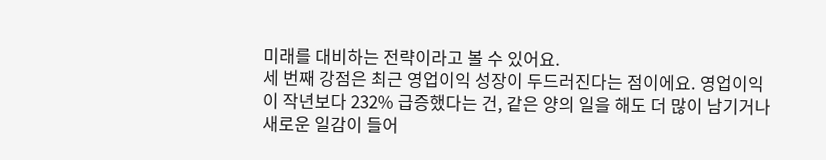미래를 대비하는 전략이라고 볼 수 있어요.
세 번째 강점은 최근 영업이익 성장이 두드러진다는 점이에요. 영업이익이 작년보다 232% 급증했다는 건, 같은 양의 일을 해도 더 많이 남기거나 새로운 일감이 들어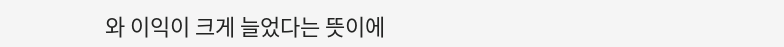와 이익이 크게 늘었다는 뜻이에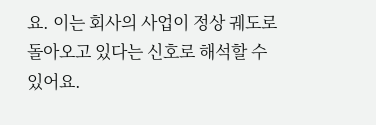요. 이는 회사의 사업이 정상 궤도로 돌아오고 있다는 신호로 해석할 수 있어요.